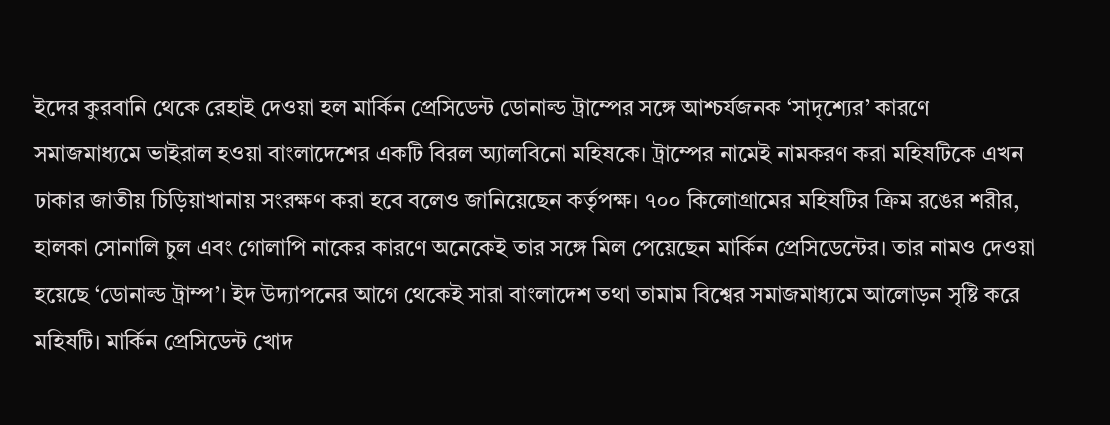ইদের কুরবানি থেকে রেহাই দেওয়া হল মার্কিন প্রেসিডেন্ট ডোনাল্ড ট্রাম্পের সঙ্গে আশ্চর্যজনক ‘সাদৃশ্যের’ কারণে সমাজমাধ্যমে ভাইরাল হওয়া বাংলাদেশের একটি বিরল অ্যালবিনো মহিষকে। ট্রাম্পের নামেই নামকরণ করা মহিষটিকে এখন ঢাকার জাতীয় চিড়িয়াখানায় সংরক্ষণ করা হবে বলেও জানিয়েছেন কর্তৃপক্ষ। ৭০০ কিলোগ্রামের মহিষটির ক্রিম রঙের শরীর, হালকা সোনালি চুল এবং গোলাপি নাকের কারণে অনেকেই তার সঙ্গে মিল পেয়েছেন মার্কিন প্রেসিডেন্টের। তার নামও দেওয়া হয়েছে ‘ডোনাল্ড ট্রাম্প’। ইদ উদ্যাপনের আগে থেকেই সারা বাংলাদেশ তথা তামাম বিশ্বের সমাজমাধ্যমে আলোড়ন সৃষ্টি করে মহিষটি। মার্কিন প্রেসিডেন্ট খোদ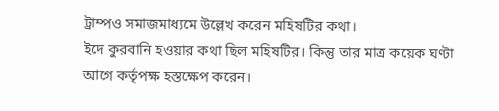ট্রাম্পও সমাজমাধ্যমে উল্লেখ করেন মহিষটির কথা।
ইদে কুরবানি হওয়ার কথা ছিল মহিষটির। কিন্তু তার মাত্র কয়েক ঘণ্টা আগে কর্তৃপক্ষ হস্তক্ষেপ করেন।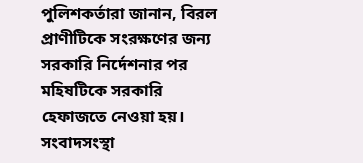পুলিশকর্তারা জানান, বিরল প্রাণীটিকে সংরক্ষণের জন্য সরকারি নির্দেশনার পর মহিষটিকে সরকারি হেফাজতে নেওয়া হয়। সংবাদসংস্থা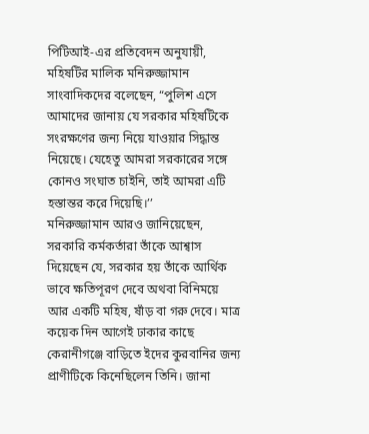পিটিআই-এর প্রতিবেদন অনুযায়ী, মহিষটির মালিক মনিরুজ্জামান সাংবাদিকদের বলেছেন, “পুলিশ এসে আমাদের জানায় যে সরকার মহিষটিকে সংরক্ষণের জন্য নিয়ে যাওয়ার সিদ্ধান্ত নিয়েছে। যেহেতু আমরা সরকারের সঙ্গে কোনও সংঘাত চাইনি, তাই আমরা এটি হস্তান্তর করে দিয়েছি।’’
মনিরুজ্জামান আরও জানিয়েছেন, সরকারি কর্মকর্তারা তাঁকে আশ্বাস দিয়েছেন যে, সরকার হয় তাঁকে আর্থিক ভাবে ক্ষতিপূরণ দেবে অথবা বিনিময়ে আর একটি মহিষ, ষাঁড় বা গরু দেবে। মাত্র কয়েক দিন আগেই ঢাকার কাছে কেরানীগঞ্জে বাড়িতে ইদের কুরবানির জন্য প্রাণীটিকে কিনেছিলেন তিনি। জানা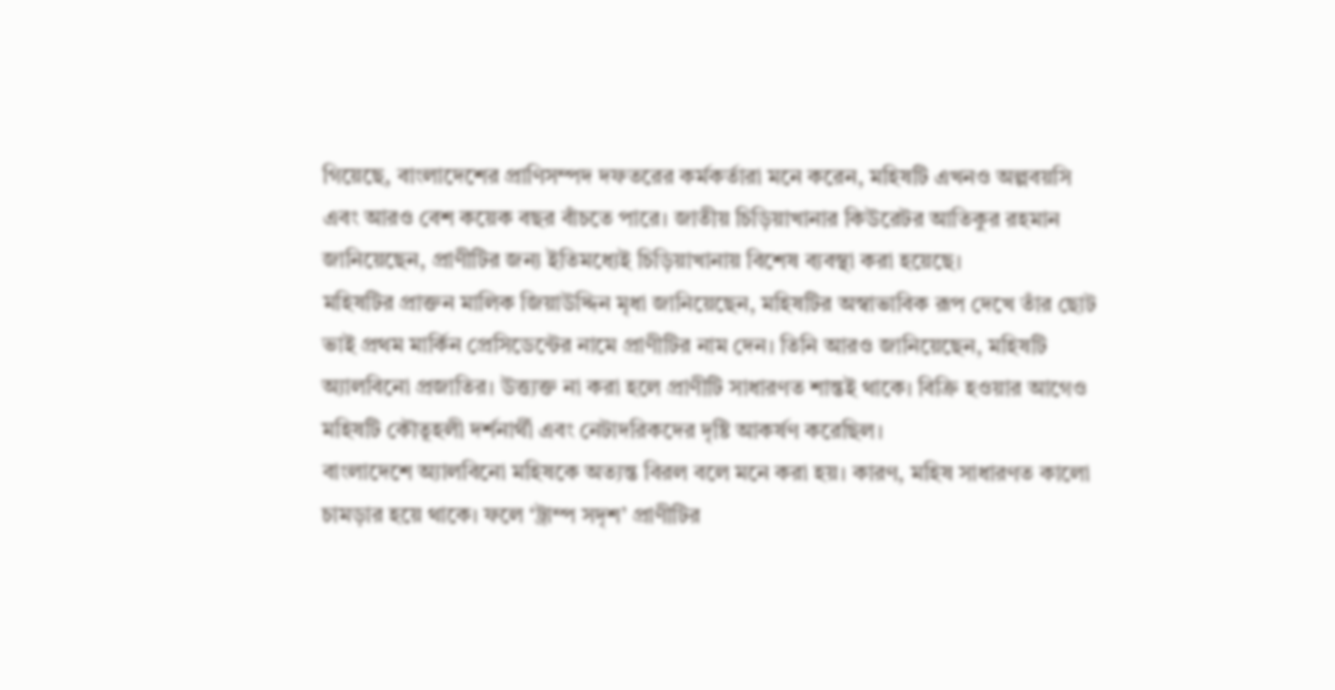গিয়েছে, বাংলাদেশের প্রাণিসম্পদ দফতরের কর্মকর্তারা মনে করেন, মহিষটি এখনও অল্পবয়সি এবং আরও বেশ কয়েক বছর বাঁচতে পারে। জাতীয় চিড়িয়াখানার কিউরেটর আতিকুর রহমান জানিয়েছেন, প্রাণীটির জন্য ইতিমধ্যেই চিড়িয়াখানায় বিশেষ ব্যবস্থা করা হয়েছে।
মহিষটির প্রাক্তন মালিক জিয়াউদ্দিন মৃধা জানিয়েছেন, মহিষটির অস্বাভাবিক রূপ দেখে তাঁর ছোট ভাই প্রথম মার্কিন প্রেসিডেন্টের নামে প্রাণীটির নাম দেন। তিনি আরও জানিয়েছেন, মহিষটি অ্যালবিনো প্রজাতির। উত্ত্যক্ত না করা হলে প্রাণীটি সাধারণত শান্তই থাকে। বিক্রি হওয়ার আগেও মহিষটি কৌতূহলী দর্শনার্থী এবং নেটাদরিকদের দৃষ্টি আকর্ষণ করেছিল।
বাংলাদেশে অ্যালবিনো মহিষকে অত্যন্ত বিরল বলে মনে করা হয়। কারণ, মহিষ সাধারণত কালো চামড়ার হয়ে থাকে। ফলে ‘ট্রাম্প সদৃশ’ প্রাণীটির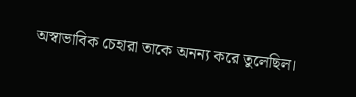অস্বাভাবিক চেহারা তাকে অনন্য করে তুলেছিল।